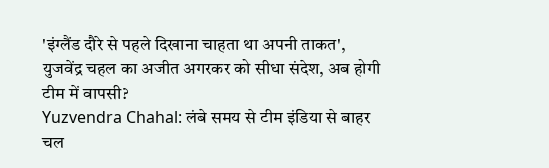'इंग्लैंड दौरे से पहले दिखाना चाहता था अपनी ताकत', युजवेंद्र चहल का अजीत अगरकर को सीधा संदेश, अब होगी टीम में वापसी?
Yuzvendra Chahal: लंबे समय से टीम इंडिया से बाहर चल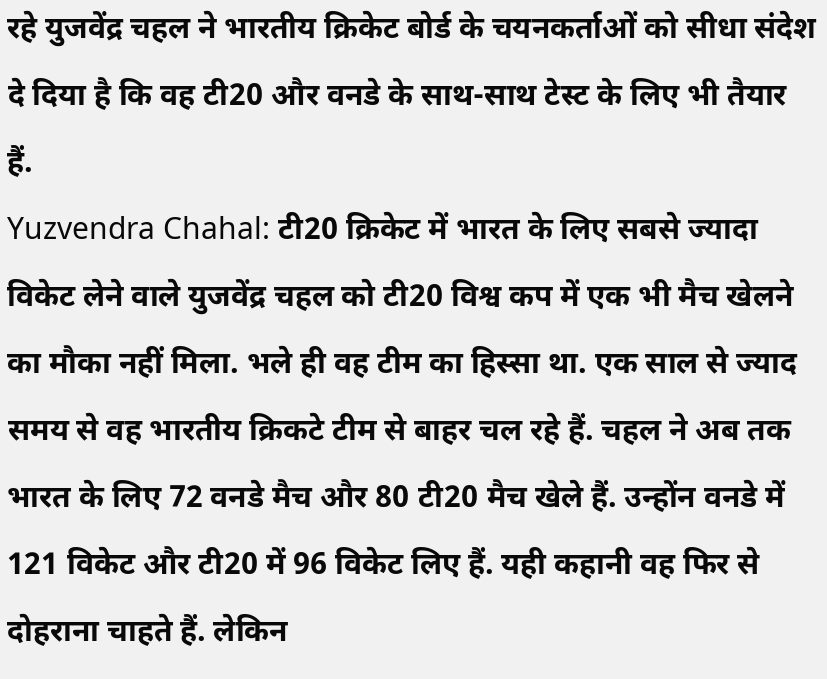रहे युजवेंद्र चहल ने भारतीय क्रिकेट बोर्ड के चयनकर्ताओं को सीधा संदेश दे दिया है कि वह टी20 और वनडे के साथ-साथ टेस्ट के लिए भी तैयार हैं.
Yuzvendra Chahal: टी20 क्रिकेट में भारत के लिए सबसे ज्यादा विकेट लेने वाले युजवेंद्र चहल को टी20 विश्व कप में एक भी मैच खेलने का मौका नहीं मिला. भले ही वह टीम का हिस्सा था. एक साल से ज्याद समय से वह भारतीय क्रिकटे टीम से बाहर चल रहे हैं. चहल ने अब तक भारत के लिए 72 वनडे मैच और 80 टी20 मैच खेले हैं. उन्होंन वनडे में 121 विकेट और टी20 में 96 विकेट लिए हैं. यही कहानी वह फिर से दोहराना चाहते हैं. लेकिन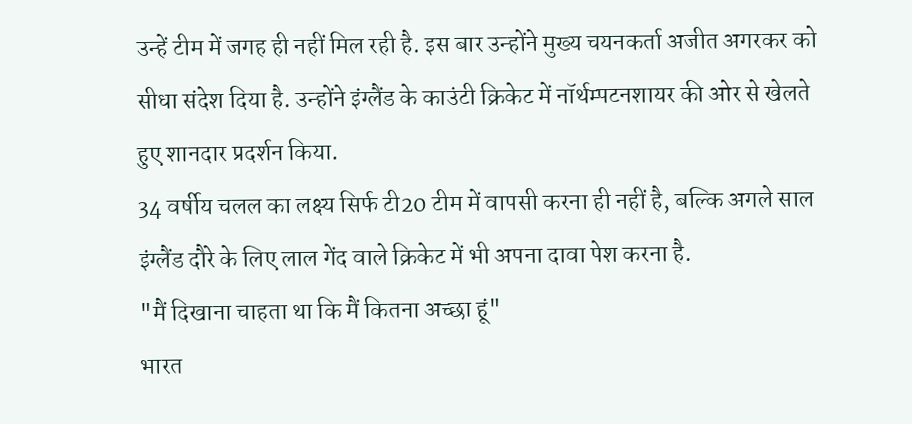उन्हें टीम में जगह ही नहीं मिल रही है. इस बार उन्होंने मुख्य चयनकर्ता अजीत अगरकर को सीधा संदेश दिया है. उन्होंने इंग्लैंड के काउंटी क्रिकेट में नॉर्थम्पटनशायर की ओर से खेलते हुए शानदार प्रदर्शन किया.
34 वर्षीय चलल का लक्ष्य सिर्फ टी20 टीम में वापसी करना ही नहीं है, बल्कि अगले साल इंग्लैंड दौरे के लिए लाल गेंद वाले क्रिकेट में भी अपना दावा पेश करना है.
"मैं दिखाना चाहता था कि मैं कितना अच्छा हूं"
भारत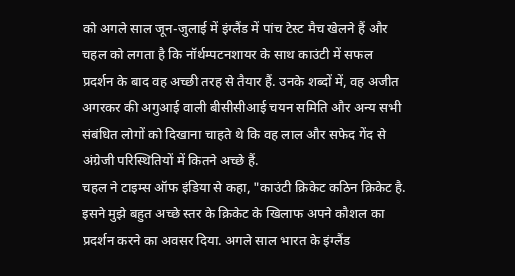को अगले साल जून-जुलाई में इंग्लैंड में पांच टेस्ट मैच खेलने हैं और चहल को लगता है कि नॉर्थम्पटनशायर के साथ काउंटी में सफल प्रदर्शन के बाद वह अच्छी तरह से तैयार हैं. उनके शब्दों में, वह अजीत अगरकर की अगुआई वाली बीसीसीआई चयन समिति और अन्य सभी संबंधित लोगों को दिखाना चाहते थे कि वह लाल और सफेद गेंद से अंग्रेजी परिस्थितियों में कितने अच्छे हैं.
चहल ने टाइम्स ऑफ इंडिया से कहा, "काउंटी क्रिकेट कठिन क्रिकेट है. इसने मुझे बहुत अच्छे स्तर के क्रिकेट के खिलाफ अपने कौशल का प्रदर्शन करने का अवसर दिया. अगले साल भारत के इंग्लैंड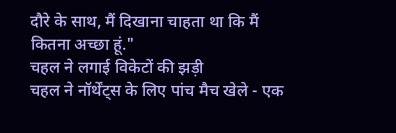दौरे के साथ, मैं दिखाना चाहता था कि मैं कितना अच्छा हूं."
चहल ने लगाई विकेटों की झड़ी
चहल ने नॉर्थेंट्स के लिए पांच मैच खेले - एक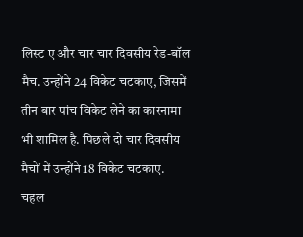लिस्ट ए और चार चार दिवसीय रेड-बॉल मैच. उन्होंने 24 विकेट चटकाए, जिसमें तीन बार पांच विकेट लेने का कारनामा भी शामिल है. पिछले दो चार दिवसीय मैचों में उन्होंने 18 विकेट चटकाए.
चहल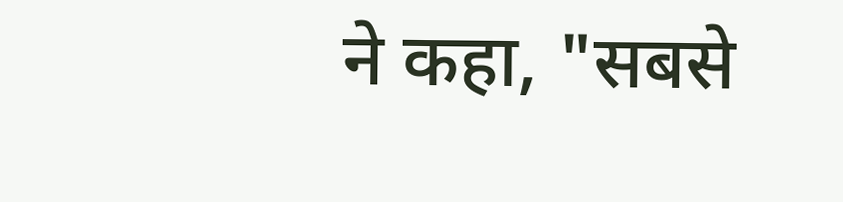ने कहा, "सबसे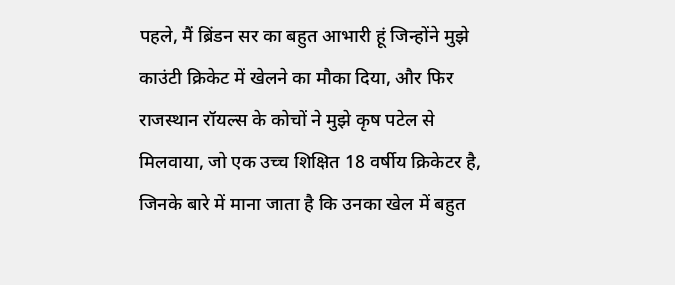पहले, मैं ब्रिंडन सर का बहुत आभारी हूं जिन्होंने मुझे काउंटी क्रिकेट में खेलने का मौका दिया, और फिर राजस्थान रॉयल्स के कोचों ने मुझे कृष पटेल से मिलवाया, जो एक उच्च शिक्षित 18 वर्षीय क्रिकेटर है, जिनके बारे में माना जाता है कि उनका खेल में बहुत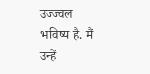उज्ज्वल भविष्य है. मैं उन्हें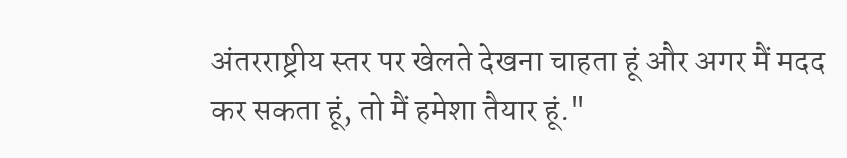अंतरराष्ट्रीय स्तर पर खेलते देखना चाहता हूं और अगर मैं मदद कर सकता हूं, तो मैं हमेशा तैयार हूं."